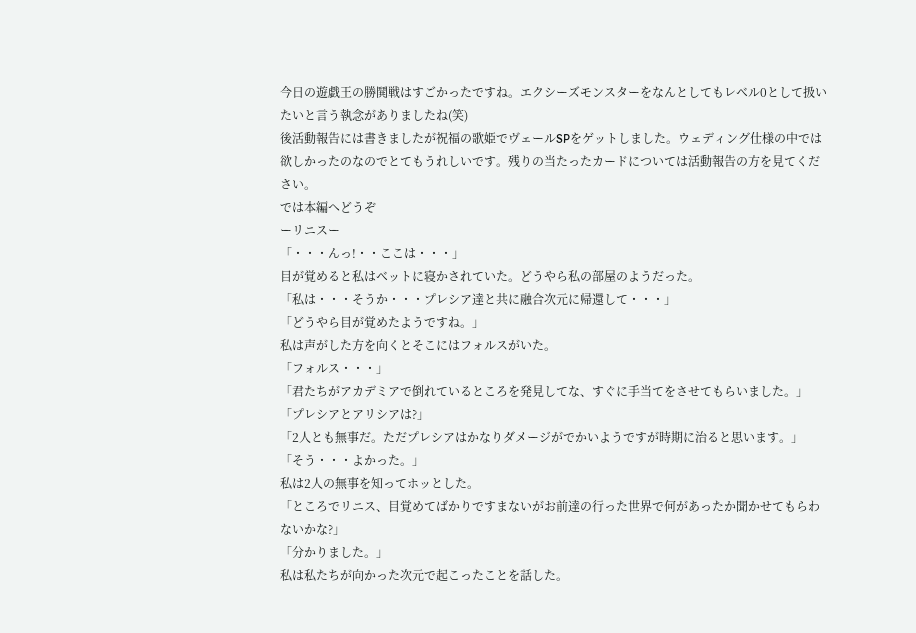今日の遊戯王の勝鬨戦はすごかったですね。エクシーズモンスターをなんとしてもレベル0として扱いたいと言う執念がありましたね(笑)
後活動報告には書きましたが祝福の歌姫でヴェールSPをゲットしました。ウェディング仕様の中では欲しかったのなのでとてもうれしいです。残りの当たったカードについては活動報告の方を見てください。
では本編へどうぞ
ーリニスー
「・・・んっ!・・ここは・・・」
目が覚めると私はベットに寝かされていた。どうやら私の部屋のようだった。
「私は・・・そうか・・・プレシア達と共に融合次元に帰還して・・・」
「どうやら目が覚めたようですね。」
私は声がした方を向くとそこにはフォルスがいた。
「フォルス・・・」
「君たちがアカデミアで倒れているところを発見してな、すぐに手当てをさせてもらいました。」
「プレシアとアリシアは?」
「2人とも無事だ。ただプレシアはかなりダメージがでかいようですが時期に治ると思います。」
「そう・・・よかった。」
私は2人の無事を知ってホッとした。
「ところでリニス、目覚めてばかりですまないがお前達の行った世界で何があったか聞かせてもらわないかな?」
「分かりました。」
私は私たちが向かった次元で起こったことを話した。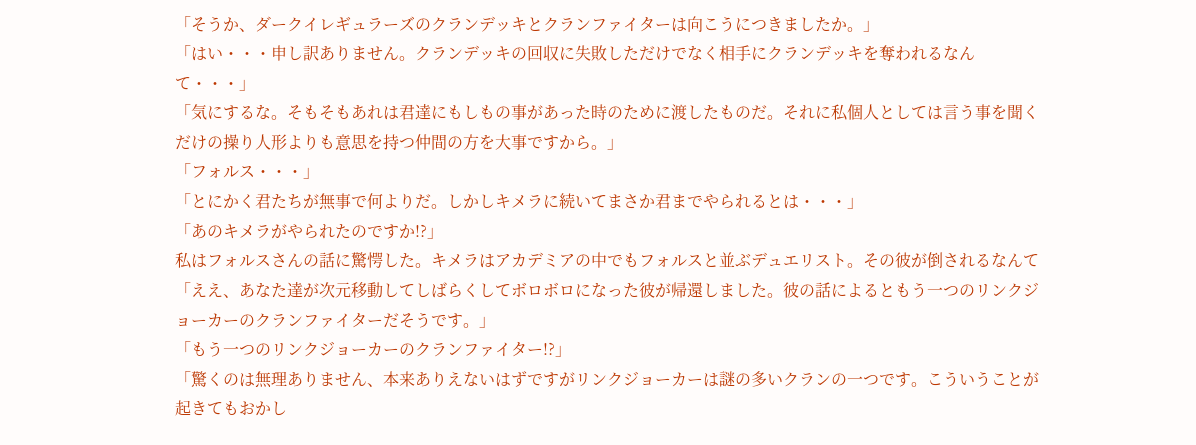「そうか、ダークイレギュラーズのクランデッキとクランファイターは向こうにつきましたか。」
「はい・・・申し訳ありません。クランデッキの回収に失敗しただけでなく相手にクランデッキを奪われるなんて・・・」
「気にするな。そもそもあれは君達にもしもの事があった時のために渡したものだ。それに私個人としては言う事を聞くだけの操り人形よりも意思を持つ仲間の方を大事ですから。」
「フォルス・・・」
「とにかく君たちが無事で何よりだ。しかしキメラに続いてまさか君までやられるとは・・・」
「あのキメラがやられたのですか!?」
私はフォルスさんの話に驚愕した。キメラはアカデミアの中でもフォルスと並ぶデュエリスト。その彼が倒されるなんて
「ええ、あなた達が次元移動してしばらくしてボロボロになった彼が帰還しました。彼の話によるともう一つのリンクジョーカーのクランファイターだそうです。」
「もう一つのリンクジョーカーのクランファイター!?」
「驚くのは無理ありません、本来ありえないはずですがリンクジョーカーは謎の多いクランの一つです。こういうことが起きてもおかし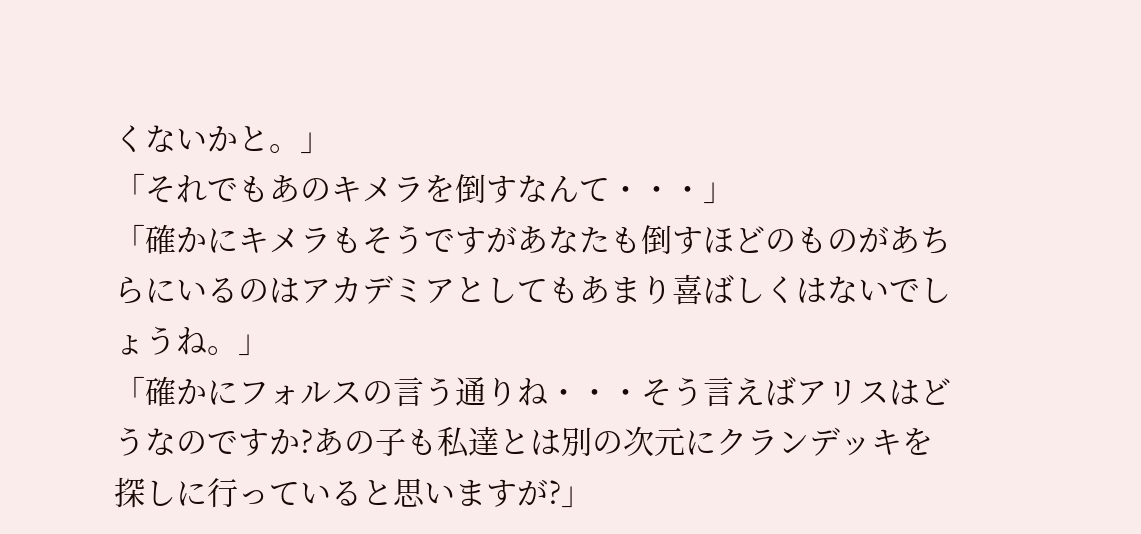くないかと。」
「それでもあのキメラを倒すなんて・・・」
「確かにキメラもそうですがあなたも倒すほどのものがあちらにいるのはアカデミアとしてもあまり喜ばしくはないでしょうね。」
「確かにフォルスの言う通りね・・・そう言えばアリスはどうなのですか?あの子も私達とは別の次元にクランデッキを探しに行っていると思いますが?」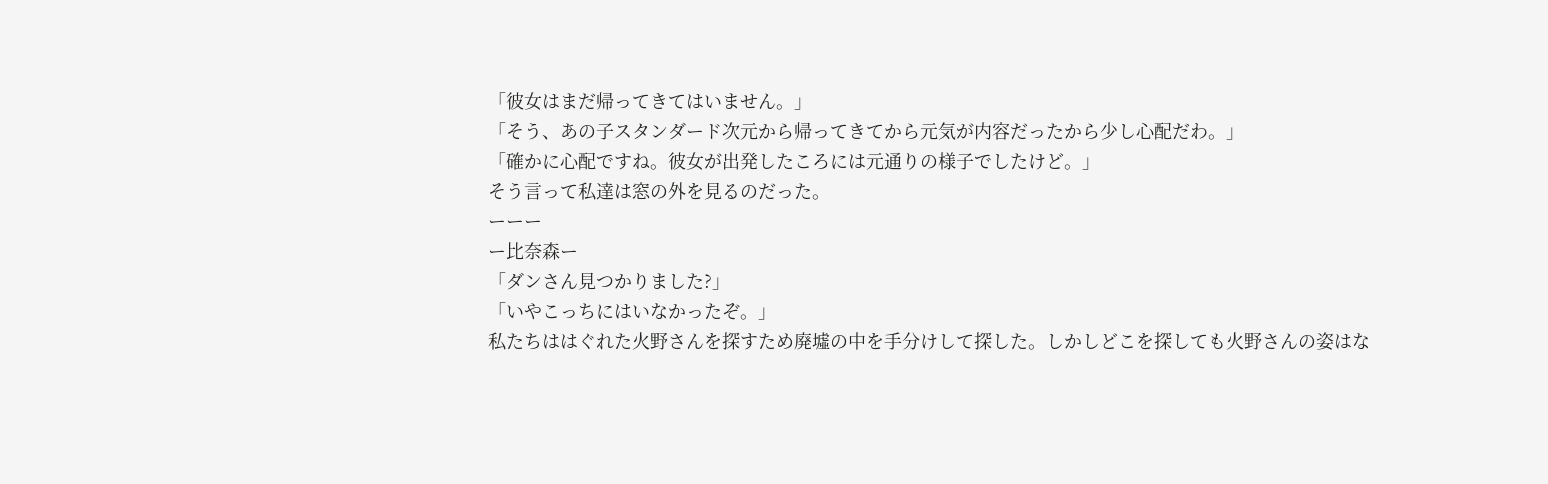「彼女はまだ帰ってきてはいません。」
「そう、あの子スタンダード次元から帰ってきてから元気が内容だったから少し心配だわ。」
「確かに心配ですね。彼女が出発したころには元通りの様子でしたけど。」
そう言って私達は窓の外を見るのだった。
ーーー
ー比奈森ー
「ダンさん見つかりました?」
「いやこっちにはいなかったぞ。」
私たちははぐれた火野さんを探すため廃墟の中を手分けして探した。しかしどこを探しても火野さんの姿はな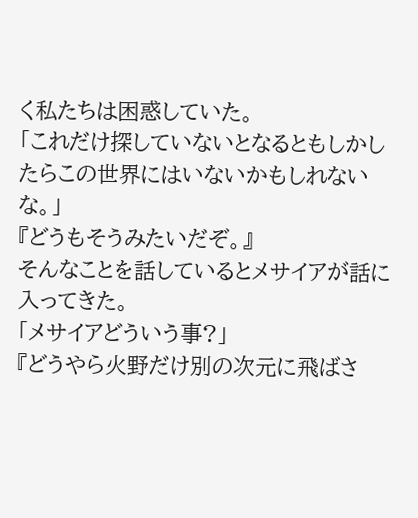く私たちは困惑していた。
「これだけ探していないとなるともしかしたらこの世界にはいないかもしれないな。」
『どうもそうみたいだぞ。』
そんなことを話しているとメサイアが話に入ってきた。
「メサイアどういう事?」
『どうやら火野だけ別の次元に飛ばさ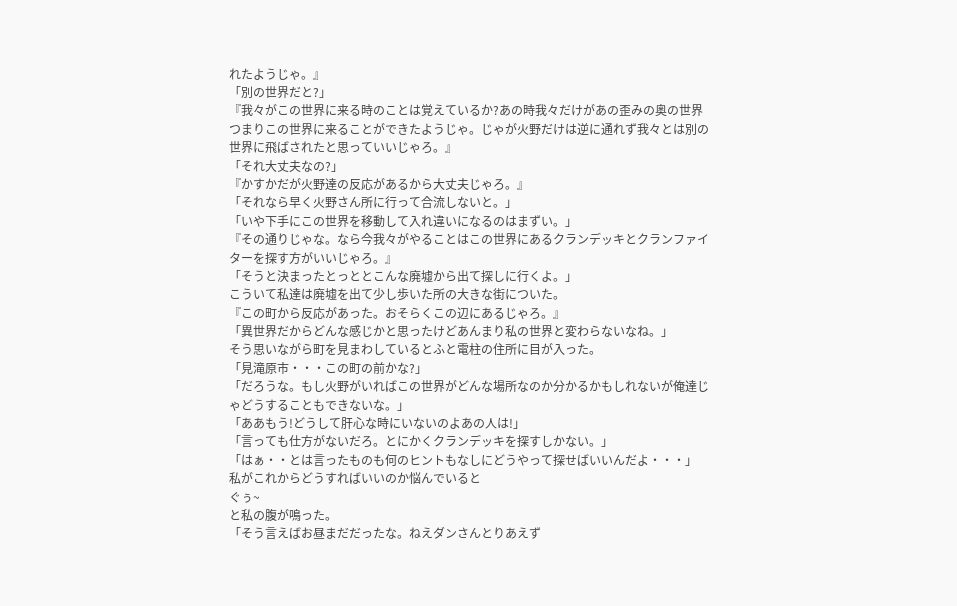れたようじゃ。』
「別の世界だと?」
『我々がこの世界に来る時のことは覚えているか?あの時我々だけがあの歪みの奥の世界つまりこの世界に来ることができたようじゃ。じゃが火野だけは逆に通れず我々とは別の世界に飛ばされたと思っていいじゃろ。』
「それ大丈夫なの?」
『かすかだが火野達の反応があるから大丈夫じゃろ。』
「それなら早く火野さん所に行って合流しないと。」
「いや下手にこの世界を移動して入れ違いになるのはまずい。」
『その通りじゃな。なら今我々がやることはこの世界にあるクランデッキとクランファイターを探す方がいいじゃろ。』
「そうと決まったとっととこんな廃墟から出て探しに行くよ。」
こういて私達は廃墟を出て少し歩いた所の大きな街についた。
『この町から反応があった。おそらくこの辺にあるじゃろ。』
「異世界だからどんな感じかと思ったけどあんまり私の世界と変わらないなね。」
そう思いながら町を見まわしているとふと電柱の住所に目が入った。
「見滝原市・・・この町の前かな?」
「だろうな。もし火野がいればこの世界がどんな場所なのか分かるかもしれないが俺達じゃどうすることもできないな。」
「ああもう!どうして肝心な時にいないのよあの人は!」
「言っても仕方がないだろ。とにかくクランデッキを探すしかない。」
「はぁ・・とは言ったものも何のヒントもなしにどうやって探せばいいんだよ・・・」
私がこれからどうすればいいのか悩んでいると
ぐぅ~
と私の腹が鳴った。
「そう言えばお昼まだだったな。ねえダンさんとりあえず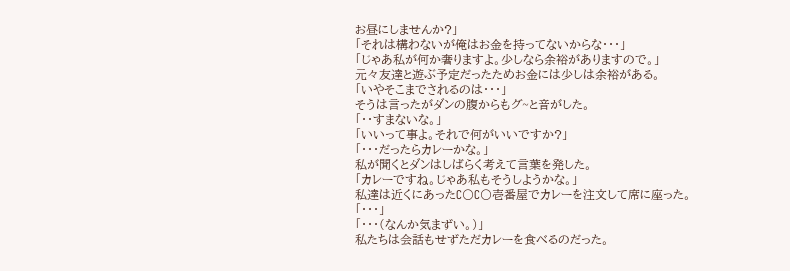お昼にしませんか?」
「それは構わないが俺はお金を持ってないからな・・・」
「じゃあ私が何か奢りますよ。少しなら余裕がありますので。」
元々友達と遊ぶ予定だったためお金には少しは余裕がある。
「いやそこまでされるのは・・・」
そうは言ったがダンの腹からもグ~と音がした。
「・・すまないな。」
「いいって事よ。それで何がいいですか?」
「・・・だったらカレーかな。」
私が聞くとダンはしばらく考えて言葉を発した。
「カレーですね。じゃあ私もそうしようかな。」
私達は近くにあったC〇C〇壱番屋でカレーを注文して席に座った。
「・・・」
「・・・(なんか気まずい。)」
私たちは会話もせずただカレーを食べるのだった。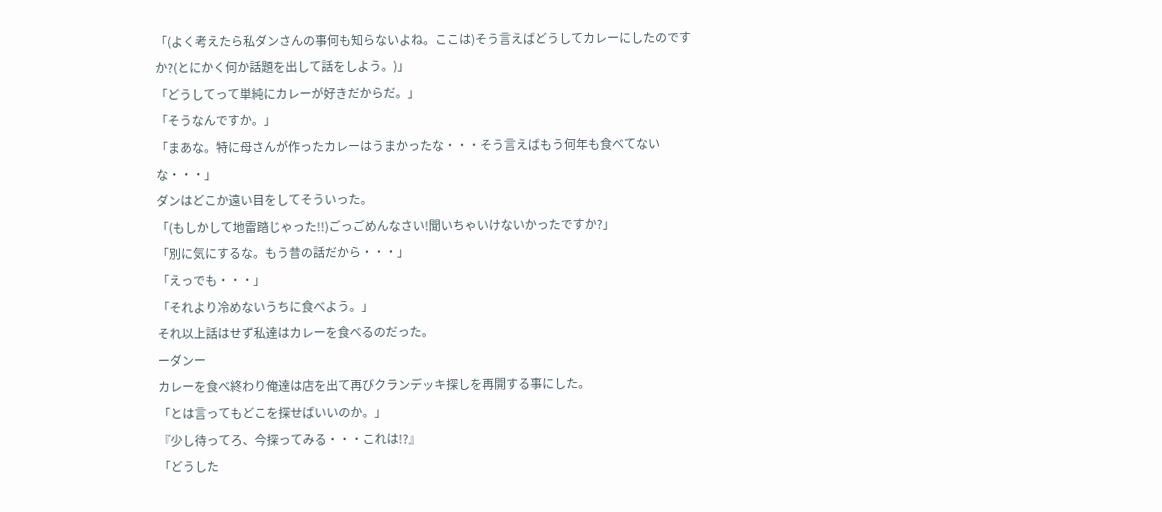「(よく考えたら私ダンさんの事何も知らないよね。ここは)そう言えばどうしてカレーにしたのですか?(とにかく何か話題を出して話をしよう。)」
「どうしてって単純にカレーが好きだからだ。」
「そうなんですか。」
「まあな。特に母さんが作ったカレーはうまかったな・・・そう言えばもう何年も食べてないな・・・」
ダンはどこか遠い目をしてそういった。
「(もしかして地雷踏じゃった!!)ごっごめんなさい!聞いちゃいけないかったですか?」
「別に気にするな。もう昔の話だから・・・」
「えっでも・・・」
「それより冷めないうちに食べよう。」
それ以上話はせず私達はカレーを食べるのだった。
ーダンー
カレーを食べ終わり俺達は店を出て再びクランデッキ探しを再開する事にした。
「とは言ってもどこを探せばいいのか。」
『少し待ってろ、今探ってみる・・・これは!?』
「どうした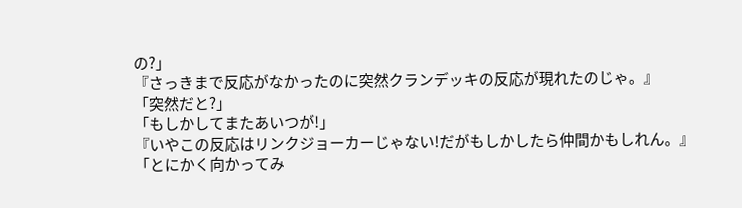の?」
『さっきまで反応がなかったのに突然クランデッキの反応が現れたのじゃ。』
「突然だと?」
「もしかしてまたあいつが!」
『いやこの反応はリンクジョーカーじゃない!だがもしかしたら仲間かもしれん。』
「とにかく向かってみ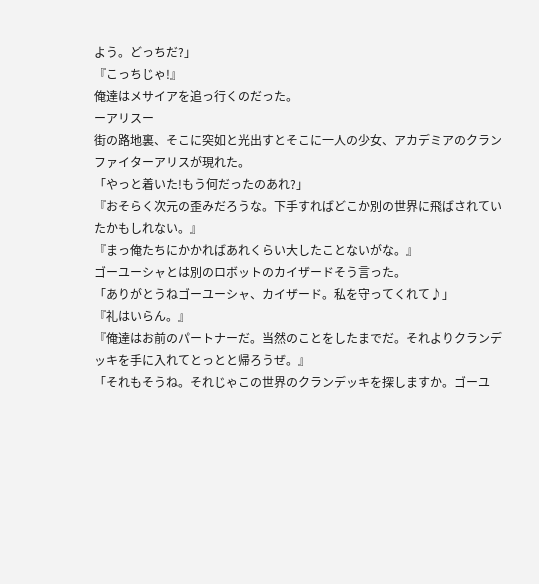よう。どっちだ?」
『こっちじゃ!』
俺達はメサイアを追っ行くのだった。
ーアリスー
街の路地裏、そこに突如と光出すとそこに一人の少女、アカデミアのクランファイターアリスが現れた。
「やっと着いた!もう何だったのあれ?」
『おそらく次元の歪みだろうな。下手すればどこか別の世界に飛ばされていたかもしれない。』
『まっ俺たちにかかればあれくらい大したことないがな。』
ゴーユーシャとは別のロボットのカイザードそう言った。
「ありがとうねゴーユーシャ、カイザード。私を守ってくれて♪」
『礼はいらん。』
『俺達はお前のパートナーだ。当然のことをしたまでだ。それよりクランデッキを手に入れてとっとと帰ろうぜ。』
「それもそうね。それじゃこの世界のクランデッキを探しますか。ゴーユ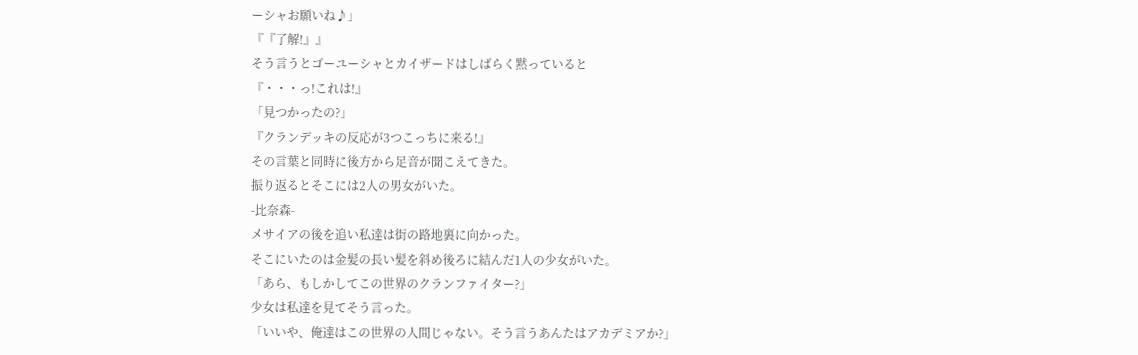ーシャお願いね♪」
『『了解!』』
そう言うとゴーユーシャとカイザードはしばらく黙っていると
『・・・っ!これは!』
「見つかったの?」
『クランデッキの反応が3つこっちに来る!』
その言葉と同時に後方から足音が聞こえてきた。
振り返るとそこには2人の男女がいた。
-比奈森-
メサイアの後を追い私達は街の路地裏に向かった。
そこにいたのは金髪の長い髪を斜め後ろに結んだ1人の少女がいた。
「あら、もしかしてこの世界のクランファイター?」
少女は私達を見てそう言った。
「いいや、俺達はこの世界の人間じゃない。そう言うあんたはアカデミアか?」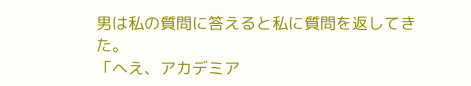男は私の質問に答えると私に質問を返してきた。
「へえ、アカデミア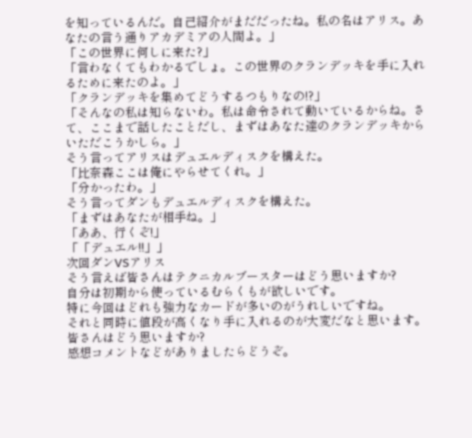を知っているんだ。自己紹介がまだだったね。私の名はアリス。あなたの言う通りアカデミアの人間よ。」
「この世界に何しに来た?」
「言わなくてもわかるでしょ。この世界のクランデッキを手に入れるために来たのよ。」
「クランデッキを集めてどうするつもりなの!?」
「そんなの私は知らないわ。私は命令されて動いているからね。さて、ここまで話したことだし、まずはあなた達のクランデッキからいただこうかしら。」
そう言ってアリスはデュエルディスクを構えた。
「比奈森ここは俺にやらせてくれ。」
「分かったわ。」
そう言ってダンもデュエルディスクを構えた。
「まずはあなたが相手ね。」
「ああ、行くぞ!」
「「デュエル!!」」
次回ダンVSアリス
そう言えば皆さんはテクニカルブースターはどう思いますか?
自分は初期から使っているむらくもが欲しいです。
特に今回はどれも強力なカードが多いのがうれしいですね。
それと同時に値段が高くなり手に入れるのが大変だなと思います。
皆さんはどう思いますか?
感想コメントなどがありましたらどうぞ。